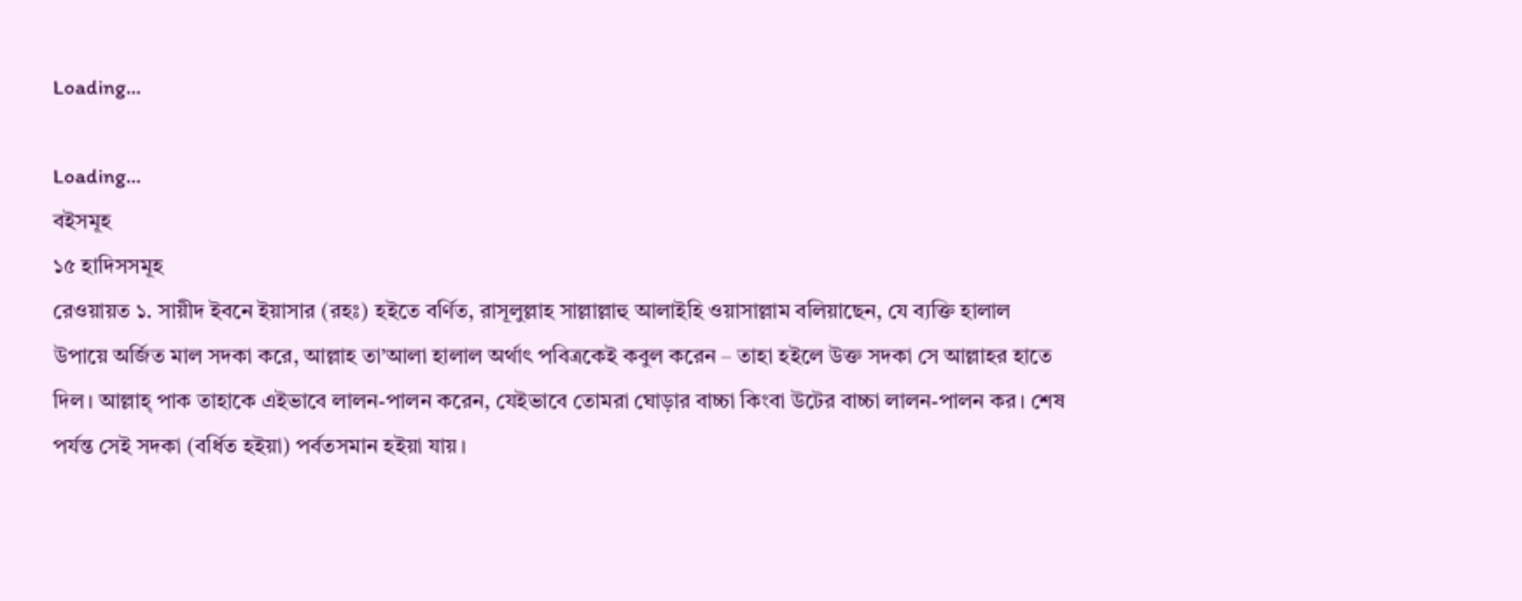Loading...

Loading...
বইসমূহ
১৫ হাদিসসমূহ
রেওয়ায়ত ১. সায়ীদ ইবনে ইয়াসার (রহঃ) হইতে বর্ণিত, রাসূলুল্লাহ সাল্লাল্লাহু আলাইহি ওয়াসাল্লাম বলিয়াছেন, যে ব্যক্তি হালাল উপায়ে অর্জিত মাল সদকা করে, আল্লাহ তা’আলা হালাল অর্থাৎ পবিত্রকেই কবুল করেন – তাহা হইলে উক্ত সদকা সে আল্লাহর হাতে দিল। আল্লাহ্ পাক তাহাকে এইভাবে লালন-পালন করেন, যেইভাবে তোমরা ঘোড়ার বাচ্চা কিংবা উটের বাচ্চা লালন-পালন কর। শেষ পর্যন্ত সেই সদকা (বর্ধিত হইয়া) পর্বতসমান হইয়া যায়।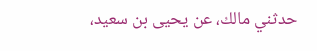حدثني مالك، عن يحيى بن سعيد،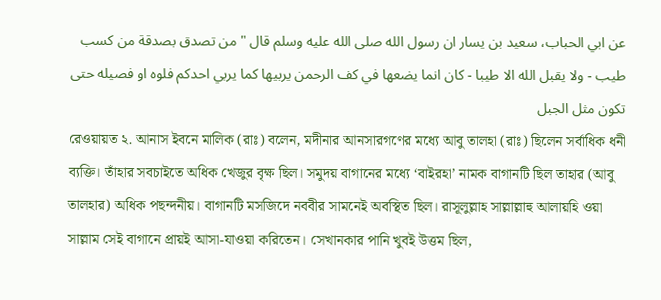عن ابي الحباب، سعيد بن يسار ان رسول الله صلى الله عليه وسلم قال " من تصدق بصدقة من كسب طيب - ولا يقبل الله الا طيبا - كان انما يضعها في كف الرحمن يربيها كما يربي احدكم فلوه او فصيله حتى تكون مثل الجبل
রেওয়ায়ত ২. আনাস ইবনে মালিক (রাঃ) বলেন, মদীনার আনসারগণের মধ্যে আবু তালহা (রাঃ) ছিলেন সর্বাধিক ধনী ব্যক্তি। তাঁহার সবচাইতে অধিক খেজুর বৃক্ষ ছিল। সমুদয় বাগানের মধ্যে ‘বাইরহা’ নামক বাগানটি ছিল তাহার (আবু তালহার) অধিক পছন্দনীয়। বাগানটি মসজিদে নববীর সামনেই অবস্থিত ছিল। রাসূলুল্লাহ সাল্লাল্লাহু আলায়হি ওয়া সাল্লাম সেই বাগানে প্রায়ই আসা-যাওয়া করিতেন। সেখানকার পানি খুবই উত্তম ছিল,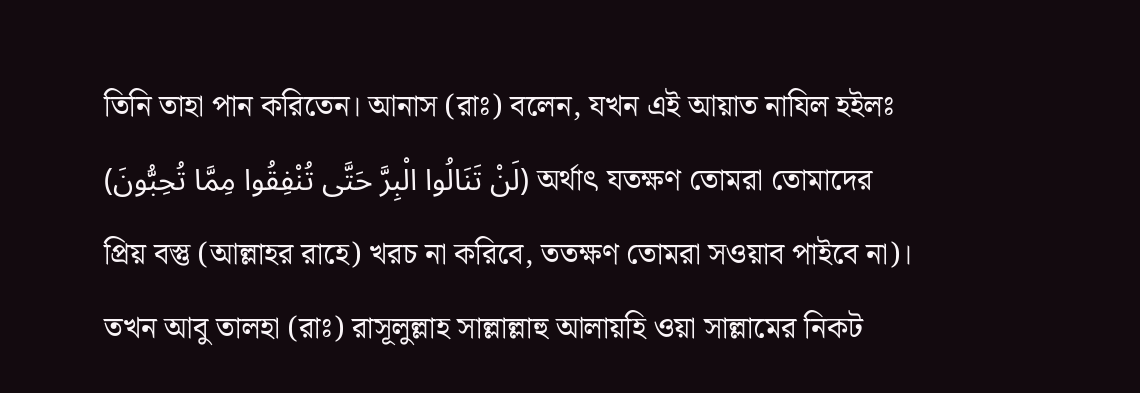তিনি তাহা পান করিতেন। আনাস (রাঃ) বলেন, যখন এই আয়াত নাযিল হইলঃ (لَنْ تَنَالُوا الْبِرَّ حَتَّى تُنْفِقُوا مِمَّا تُحِبُّونَ) অর্থাৎ যতক্ষণ তোমরা তোমাদের প্রিয় বস্তু (আল্লাহর রাহে) খরচ না করিবে, ততক্ষণ তোমরা সওয়াব পাইবে না)। তখন আবু তালহা (রাঃ) রাসূলুল্লাহ সাল্লাল্লাহু আলায়হি ওয়া সাল্লামের নিকট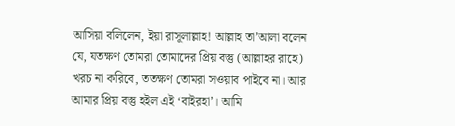আসিয়া বলিলেন, ইয়া রাসূলাল্লাহ! আল্লাহ তা’আলা বলেন যে, যতক্ষণ তোমরা তোমাদের প্রিয় বস্তু (আল্লাহর রাহে) খরচ না করিবে, ততক্ষণ তোমরা সওয়াব পাইবে না। আর আমার প্রিয় বস্তু হইল এই ‘বাইরহা’। আমি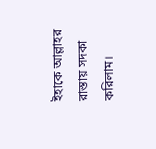ইহাকে আল্লাহর রাস্তায় সদকা করিলাম।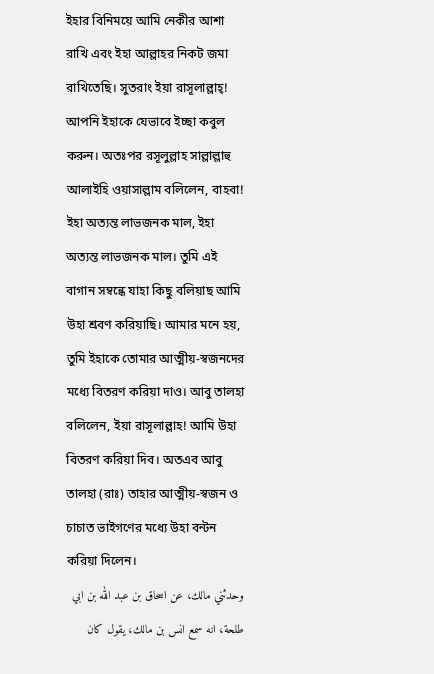ইহার বিনিময়ে আমি নেকীর আশা রাখি এবং ইহা আল্লাহর নিকট জমা রাখিতেছি। সুতরাং ইয়া রাসূলাল্লাহ্! আপনি ইহাকে যেভাবে ইচ্ছা কবুল করুন। অতঃপর রসূলুল্লাহ সাল্লাল্লাহু আলাইহি ওয়াসাল্লাম বলিলেন, বাহবা! ইহা অত্যন্ত লাভজনক মাল, ইহা অত্যন্ত লাভজনক মাল। তুমি এই বাগান সম্বন্ধে যাহা কিছু বলিয়াছ আমি উহা শ্রবণ করিয়াছি। আমার মনে হয়, তুমি ইহাকে তোমার আত্মীয়-স্বজনদের মধ্যে বিতরণ করিয়া দাও। আবু তালহা বলিলেন, ইয়া রাসূলাল্লাহ! আমি উহা বিতরণ করিয়া দিব। অতএব আবু তালহা (রাঃ) তাহার আত্মীয়-স্বজন ও চাচাত ভাইগণের মধ্যে উহা বন্টন করিয়া দিলেন।
وحدثني مالك، عن اسحاق بن عبد الله بن ابي طلحة، انه سمع انس بن مالك، يقول كان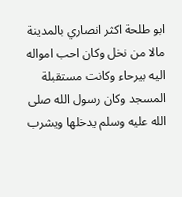ابو طلحة اكثر انصاري بالمدينة مالا من نخل وكان احب امواله اليه بيرحاء وكانت مستقبلة المسجد وكان رسول الله صلى الله عليه وسلم يدخلها ويشرب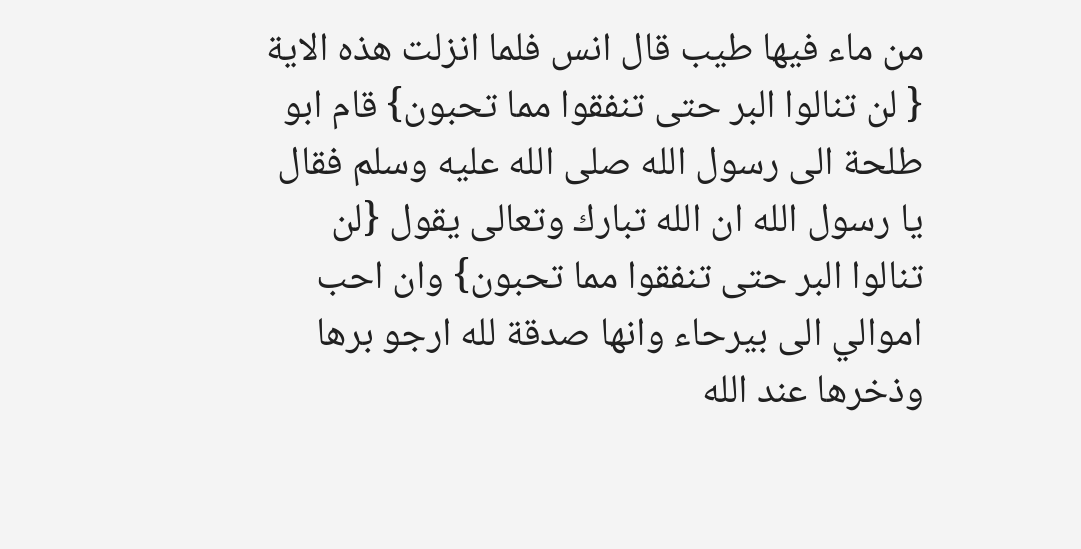من ماء فيها طيب قال انس فلما انزلت هذه الاية { لن تنالوا البر حتى تنفقوا مما تحبون} قام ابو طلحة الى رسول الله صلى الله عليه وسلم فقال يا رسول الله ان الله تبارك وتعالى يقول {لن تنالوا البر حتى تنفقوا مما تحبون} وان احب اموالي الى بيرحاء وانها صدقة لله ارجو برها وذخرها عند الله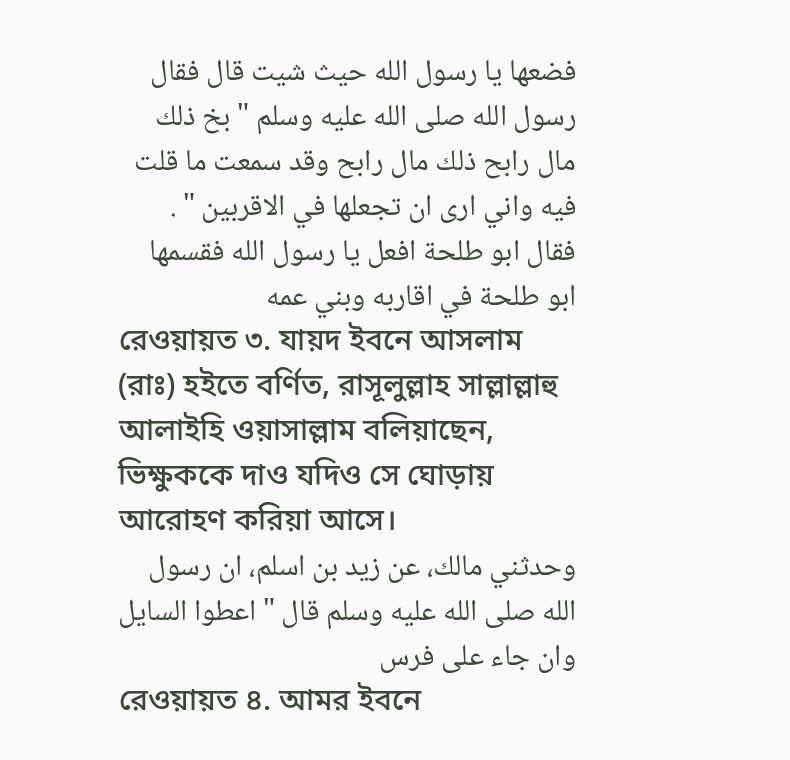فضعها يا رسول الله حيث شيت قال فقال رسول الله صلى الله عليه وسلم " بخ ذلك مال رابح ذلك مال رابح وقد سمعت ما قلت فيه واني ارى ان تجعلها في الاقربين " . فقال ابو طلحة افعل يا رسول الله فقسمها ابو طلحة في اقاربه وبني عمه
রেওয়ায়ত ৩. যায়দ ইবনে আসলাম (রাঃ) হইতে বর্ণিত, রাসূলুল্লাহ সাল্লাল্লাহু আলাইহি ওয়াসাল্লাম বলিয়াছেন, ভিক্ষুককে দাও যদিও সে ঘোড়ায় আরোহণ করিয়া আসে।
وحدثني مالك، عن زيد بن اسلم، ان رسول الله صلى الله عليه وسلم قال " اعطوا السايل وان جاء على فرس
রেওয়ায়ত ৪. আমর ইবনে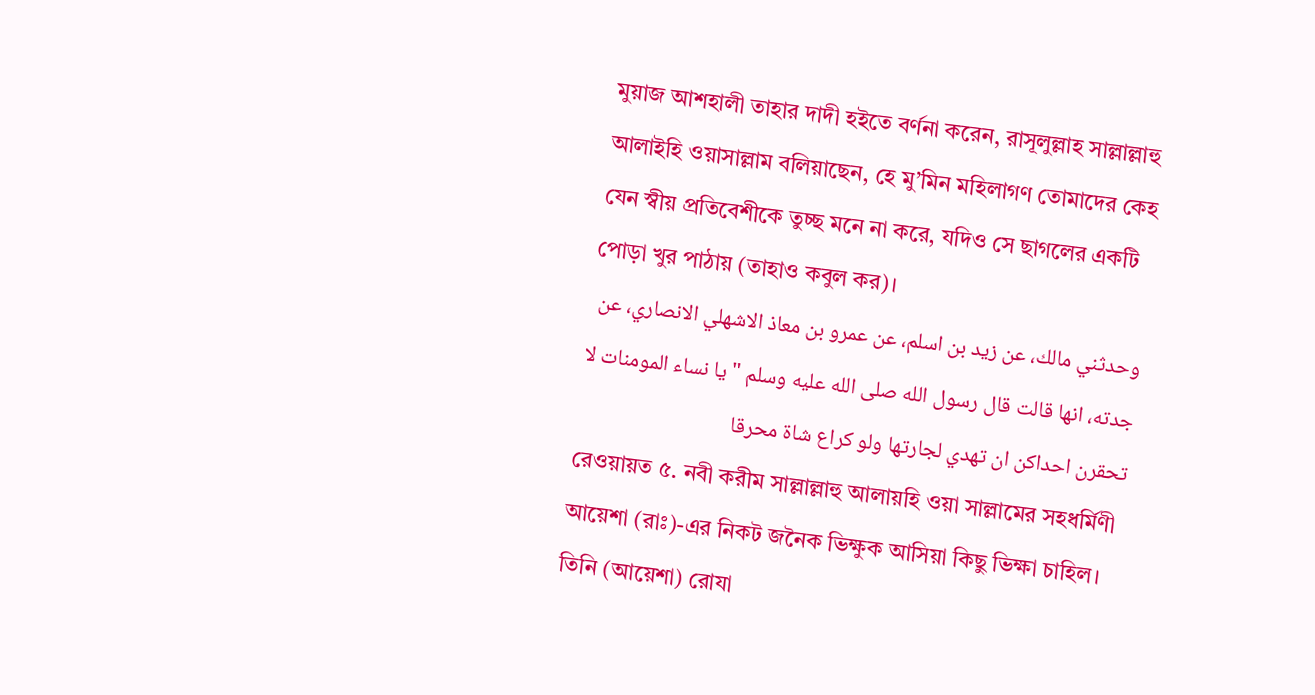মুয়াজ আশহালী তাহার দাদী হইতে বর্ণনা করেন, রাসূলুল্লাহ সাল্লাল্লাহু আলাইহি ওয়াসাল্লাম বলিয়াছেন, হে মু’মিন মহিলাগণ তোমাদের কেহ যেন স্বীয় প্রতিবেশীকে তুচ্ছ মনে না করে, যদিও সে ছাগলের একটি পোড়া খুর পাঠায় (তাহাও কবুল কর)।
وحدثني مالك، عن زيد بن اسلم، عن عمرو بن معاذ الاشهلي الانصاري، عن جدته، انها قالت قال رسول الله صلى الله عليه وسلم " يا نساء المومنات لا تحقرن احداكن ان تهدي لجارتها ولو كراع شاة محرقا
রেওয়ায়ত ৫. নবী করীম সাল্লাল্লাহু আলায়হি ওয়া সাল্লামের সহধর্মিণী আয়েশা (রাঃ)-এর নিকট জনৈক ভিক্ষুক আসিয়া কিছু ভিক্ষা চাহিল। তিনি (আয়েশা) রোযা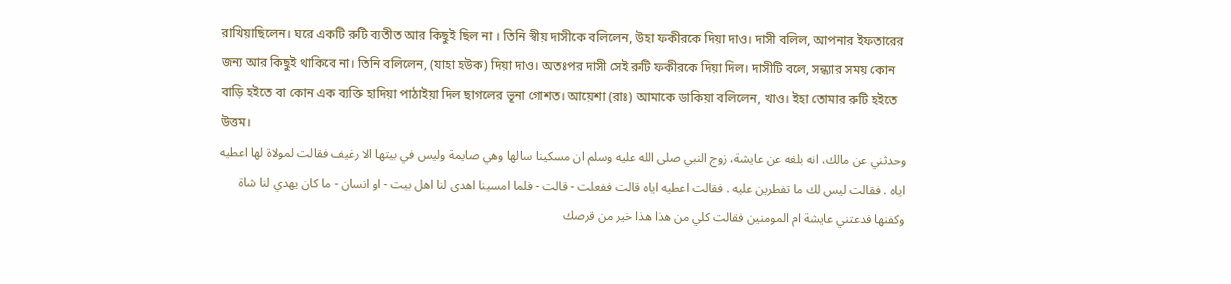রাখিয়াছিলেন। ঘরে একটি রুটি ব্যতীত আর কিছুই ছিল না । তিনি স্বীয় দাসীকে বলিলেন, উহা ফকীরকে দিয়া দাও। দাসী বলিল, আপনার ইফতারের জন্য আর কিছুই থাকিবে না। তিনি বলিলেন, (যাহা হউক) দিয়া দাও। অতঃপর দাসী সেই রুটি ফকীরকে দিয়া দিল। দাসীটি বলে, সন্ধ্যার সময় কোন বাড়ি হইতে বা কোন এক ব্যক্তি হাদিয়া পাঠাইয়া দিল ছাগলের ভূনা গোশত। আয়েশা (রাঃ) আমাকে ডাকিয়া বলিলেন, খাও। ইহা তোমার রুটি হইতে উত্তম।
وحدثني عن مالك، انه بلغه عن عايشة، زوج النبي صلى الله عليه وسلم ان مسكينا سالها وهي صايمة وليس في بيتها الا رغيف فقالت لمولاة لها اعطيه اياه . فقالت ليس لك ما تفطرين عليه . فقالت اعطيه اياه قالت ففعلت - قالت - فلما امسينا اهدى لنا اهل بيت - او انسان - ما كان يهدي لنا شاة وكفنها فدعتني عايشة ام المومنين فقالت كلي من هذا هذا خير من قرصك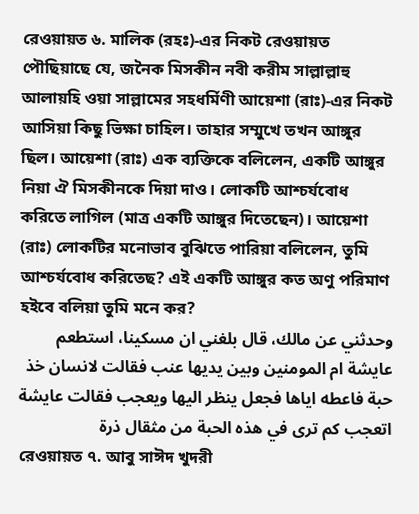রেওয়ায়ত ৬. মালিক (রহঃ)-এর নিকট রেওয়ায়ত পৌছিয়াছে যে, জনৈক মিসকীন নবী করীম সাল্লাল্লাহু আলায়হি ওয়া সাল্লামের সহধর্মিণী আয়েশা (রাঃ)-এর নিকট আসিয়া কিছু ভিক্ষা চাহিল। তাহার সম্মুখে তখন আঙ্গুর ছিল। আয়েশা (রাঃ) এক ব্যক্তিকে বলিলেন, একটি আঙ্গুর নিয়া ঐ মিসকীনকে দিয়া দাও। লোকটি আশ্চর্যবোধ করিতে লাগিল (মাত্র একটি আঙ্গুর দিতেছেন)। আয়েশা (রাঃ) লোকটির মনোভাব বুঝিতে পারিয়া বলিলেন, তুমি আশ্চর্যবোধ করিতেছ? এই একটি আঙ্গুর কত অণু পরিমাণ হইবে বলিয়া তুমি মনে কর?
وحدثني عن مالك، قال بلغني ان مسكينا، استطعم عايشة ام المومنين وبين يديها عنب فقالت لانسان خذ حبة فاعطه اياها فجعل ينظر اليها ويعجب فقالت عايشة اتعجب كم ترى في هذه الحبة من مثقال ذرة
রেওয়ায়ত ৭. আবু সাঈদ খুদরী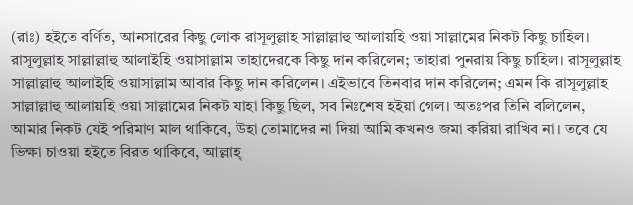(রাঃ) হইতে বর্ণিত, আনসারের কিছু লোক রাসূলুল্লাহ সাল্লাল্লাহু আলায়হি ওয়া সাল্লামের নিকট কিছু চাহিল। রাসূলুল্লাহ সাল্লাল্লাহু আলাইহি ওয়াসাল্লাম তাহাদেরকে কিছু দান করিলেন; তাহারা পুনরায় কিছু চাহিল। রাসূলুল্লাহ সাল্লাল্লাহু আলাইহি ওয়াসাল্লাম আবার কিছু দান করিলেন। এইভাবে তিনবার দান করিলেন; এমন কি রাসূলুল্লাহ সাল্লাল্লাহু আলায়হি ওয়া সাল্লামের নিকট যাহা কিছু ছিল, সব নিঃশেষ হইয়া গেল। অতঃপর তিনি বলিলেন, আমার নিকট যেই পরিমাণ মাল থাকিবে, উহা তোমাদের না দিয়া আমি কখনও জমা করিয়া রাখিব না। তবে যে ভিক্ষা চাওয়া হইতে বিরত থাকিবে, আল্লাহ্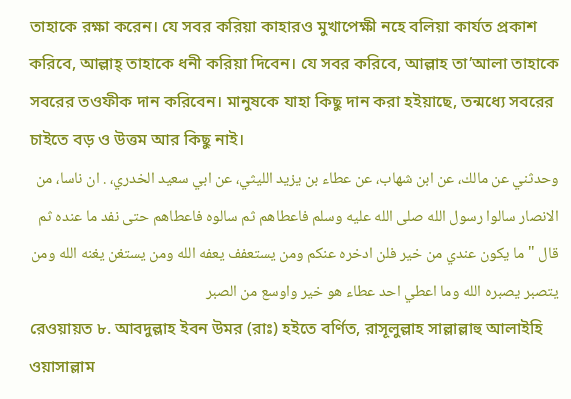তাহাকে রক্ষা করেন। যে সবর করিয়া কাহারও মুখাপেক্ষী নহে বলিয়া কার্যত প্রকাশ করিবে, আল্লাহ্ তাহাকে ধনী করিয়া দিবেন। যে সবর করিবে, আল্লাহ তা’আলা তাহাকে সবরের তওফীক দান করিবেন। মানুষকে যাহা কিছু দান করা হইয়াছে, তন্মধ্যে সবরের চাইতে বড় ও উত্তম আর কিছু নাই।
وحدثني عن مالك، عن ابن شهاب، عن عطاء بن يزيد الليثي، عن ابي سعيد الخدري، . ان ناسا، من الانصار سالوا رسول الله صلى الله عليه وسلم فاعطاهم ثم سالوه فاعطاهم حتى نفد ما عنده ثم قال " ما يكون عندي من خير فلن ادخره عنكم ومن يستعفف يعفه الله ومن يستغن يغنه الله ومن يتصبر يصبره الله وما اعطي احد عطاء هو خير واوسع من الصبر
রেওয়ায়ত ৮. আবদুল্লাহ ইবন উমর (রাঃ) হইতে বর্ণিত, রাসূলুল্লাহ সাল্লাল্লাহু আলাইহি ওয়াসাল্লাম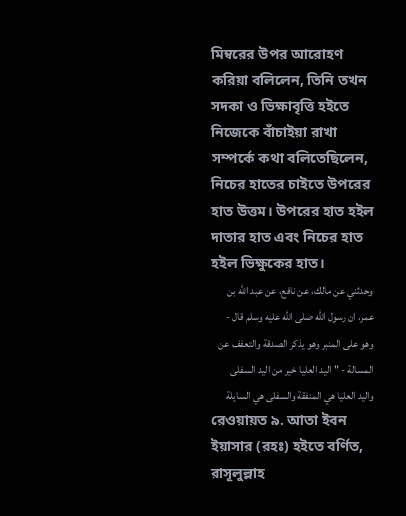মিম্বরের উপর আরোহণ করিয়া বলিলেন, তিনি তখন সদকা ও ভিক্ষাবৃত্তি হইতে নিজেকে বাঁচাইয়া রাখা সম্পর্কে কথা বলিতেছিলেন, নিচের হাতের চাইতে উপরের হাত উত্তম। উপরের হাত হইল দাতার হাত এবং নিচের হাত হইল ভিক্ষুকের হাত।
وحدثني عن مالك، عن نافع، عن عبد الله بن عمر، ان رسول الله صلى الله عليه وسلم قال - وهو على المنبر وهو يذكر الصدقة والتعفف عن المسالة - " اليد العليا خير من اليد السفلى واليد العليا هي المنفقة والسفلى هي السايلة
রেওয়ায়ত ৯. আতা ইবন ইয়াসার (রহঃ) হইতে বর্ণিত, রাসূলুল্লাহ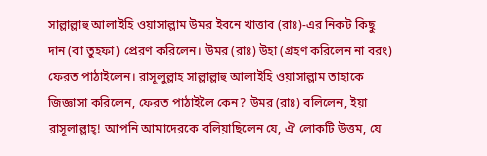সাল্লাল্লাহু আলাইহি ওয়াসাল্লাম উমর ইবনে খাত্তাব (রাঃ)-এর নিকট কিছু দান (বা তুহফা) প্রেরণ করিলেন। উমর (রাঃ) উহা (গ্রহণ করিলেন না বরং) ফেরত পাঠাইলেন। রাসূলুল্লাহ সাল্লাল্লাহু আলাইহি ওয়াসাল্লাম তাহাকে জিজ্ঞাসা করিলেন, ফেরত পাঠাইলৈ কেন? উমর (রাঃ) বলিলেন, ইয়া রাসূলাল্লাহ্! আপনি আমাদেরকে বলিয়াছিলেন যে, ঐ লোকটি উত্তম, যে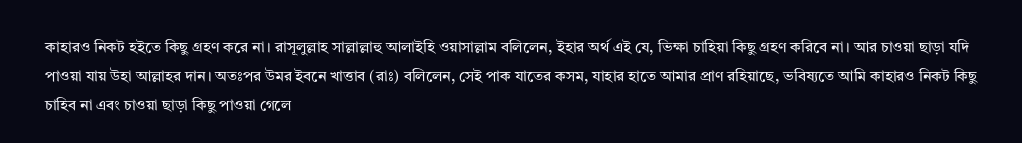কাহারও নিকট হইতে কিছু গ্রহণ করে না। রাসূলুল্লাহ সাল্লাল্লাহু আলাইহি ওয়াসাল্লাম বলিলেন, ইহার অর্থ এই যে, ভিক্ষা চাহিয়া কিছু গ্রহণ করিবে না। আর চাওয়া ছাড়া যদি পাওয়া যায় উহা আল্লাহর দান। অতঃপর উমর ইবনে খাত্তাব (রাঃ) বলিলেন, সেই পাক যাতের কসম, যাহার হাতে আমার প্রাণ রহিয়াছে, ভবিষ্যতে আমি কাহারও নিকট কিছু চাহিব না এবং চাওয়া ছাড়া কিছু পাওয়া গেলে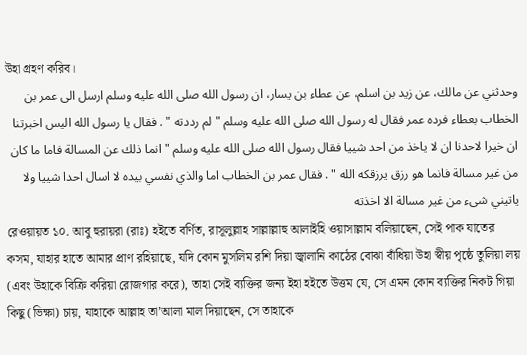উহা গ্রহণ করিব।
وحدثني عن مالك، عن زيد بن اسلم، عن عطاء بن يسار، ان رسول الله صلى الله عليه وسلم ارسل الى عمر بن الخطاب بعطاء فرده عمر فقال له رسول الله صلى الله عليه وسلم " لم رددته " . فقال يا رسول الله اليس اخبرتنا ان خيرا لاحدنا ان لا ياخذ من احد شييا فقال رسول الله صلى الله عليه وسلم " انما ذلك عن المسالة فاما ما كان من غير مسالة فانما هو رزق يرزقكه الله " . فقال عمر بن الخطاب اما والذي نفسي بيده لا اسال احدا شييا ولا ياتيني شىء من غير مسالة الا اخذته
রেওয়ায়ত ১০. আবু হুরায়রা (রাঃ) হইতে বর্ণিত, রাসূলুল্লাহ সাল্লাল্লাহু আলাইহি ওয়াসাল্লাম বলিয়াছেন, সেই পাক যাতের কসম, যাহার হাতে আমার প্রাণ রহিয়াছে, যদি কোন মুসলিম রশি দিয়া জ্বালানি কাঠের বোঝা বাঁধিয়া উহা স্বীয় পৃষ্ঠে তুলিয়া লয় (এবং উহাকে বিক্রি করিয়া রোজগার করে), তাহা সেই ব্যক্তির জন্য ইহা হইতে উত্তম যে, সে এমন কোন ব্যক্তির নিকট গিয়া কিছু (ভিক্ষা) চায়, যাহাকে আল্লাহ তা’আলা মাল দিয়াছেন, সে তাহাকে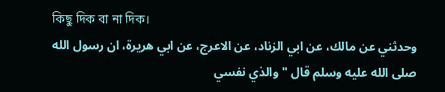কিছু দিক বা না দিক।
وحدثني عن مالك، عن ابي الزناد، عن الاعرج، عن ابي هريرة، ان رسول الله صلى الله عليه وسلم قال " والذي نفسي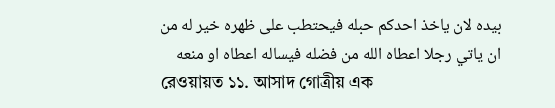بيده لان ياخذ احدكم حبله فيحتطب على ظهره خير له من ان ياتي رجلا اعطاه الله من فضله فيساله اعطاه او منعه
রেওয়ায়ত ১১. আসাদ গোত্রীয় এক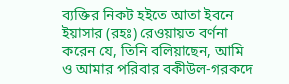ব্যক্তির নিকট হইতে আতা ইবনে ইয়াসার (রহঃ) রেওয়ায়ত বর্ণনা করেন যে, তিনি বলিয়াছেন, আমি ও আমার পরিবার বকীউল-গরকদে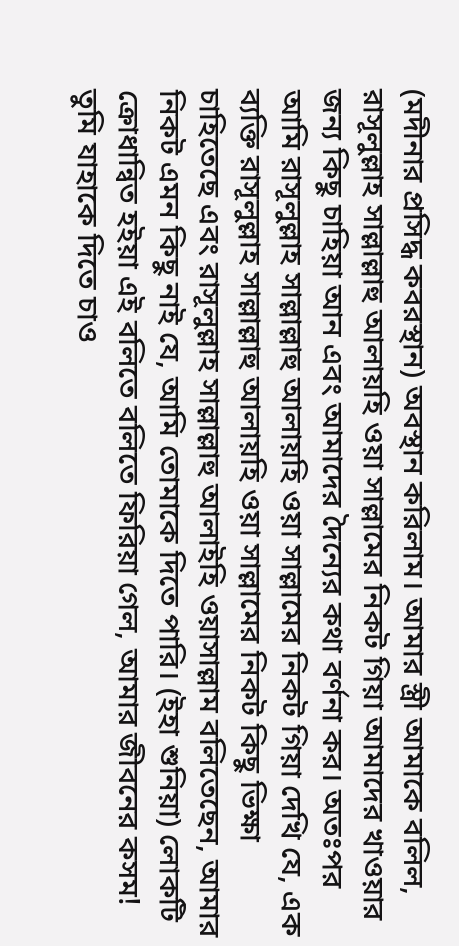(মদীনার প্রসিদ্ধ কবরস্থান) অবস্থান করিলাম। আমার স্ত্রী আমাকে বলিল, রাসূলুল্লাহ সাল্লাল্লাহু আলায়হি ওয়া সাল্লামের নিকট গিয়া আমাদের খাওয়ার জন্য কিছু চাহিয়া আন এবং আমাদের দৈন্যের কথা বর্ণনা কর। অতঃপর আমি রাসূলুল্লাহ সাল্লাল্লাহু আলায়হি ওয়া সাল্লামের নিকট গিয়া দেখি যে, এক ব্যক্তি রাসূলুল্লাহ সাল্লাল্লাহু আলায়হি ওয়া সাল্লামের নিকট কিছু ভিক্ষা চাহিতেছে এবং রাসূলুল্লাহ সাল্লাল্লাহু আলাইহি ওয়াসাল্লাম বলিতেছেন, আমার নিকট এমন কিছু নাই যে, আমি তোমাকে দিতে পারি। (ইহা শুনিয়া) লোকটি ক্রোধান্বিত হইয়া এই বলিতে বলিতে ফিরিয়া গেল, আমার জীবনের কসম! তুমি যাহাকে দিতে চাও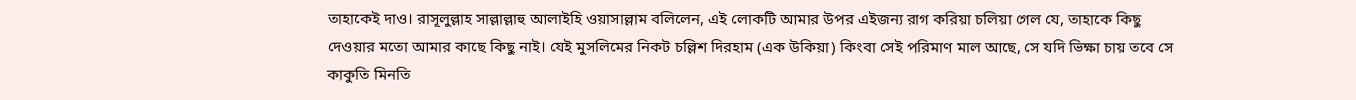তাহাকেই দাও। রাসূলুল্লাহ সাল্লাল্লাহু আলাইহি ওয়াসাল্লাম বলিলেন, এই লোকটি আমার উপর এইজন্য রাগ করিয়া চলিয়া গেল যে, তাহাকে কিছু দেওয়ার মতো আমার কাছে কিছু নাই। যেই মুসলিমের নিকট চল্লিশ দিরহাম (এক উকিয়া) কিংবা সেই পরিমাণ মাল আছে, সে যদি ভিক্ষা চায় তবে সে কাকুতি মিনতি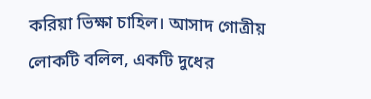করিয়া ভিক্ষা চাহিল। আসাদ গোত্রীয় লোকটি বলিল, একটি দুধের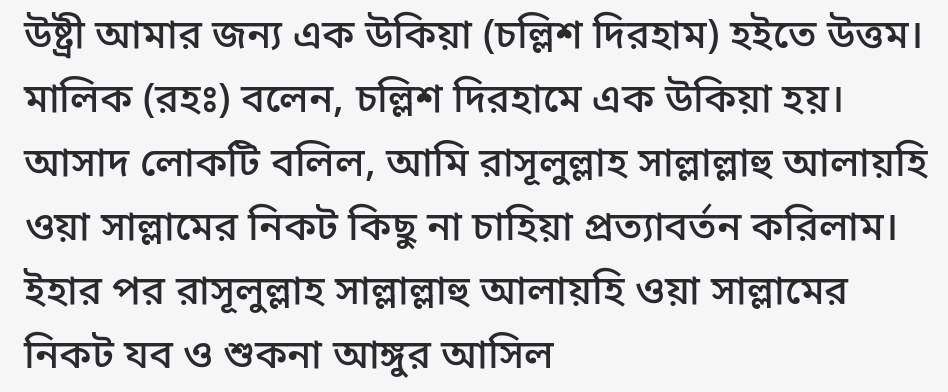উষ্ট্রী আমার জন্য এক উকিয়া (চল্লিশ দিরহাম) হইতে উত্তম। মালিক (রহঃ) বলেন, চল্লিশ দিরহামে এক উকিয়া হয়। আসাদ লোকটি বলিল, আমি রাসূলুল্লাহ সাল্লাল্লাহু আলায়হি ওয়া সাল্লামের নিকট কিছু না চাহিয়া প্রত্যাবর্তন করিলাম। ইহার পর রাসূলুল্লাহ সাল্লাল্লাহু আলায়হি ওয়া সাল্লামের নিকট যব ও শুকনা আঙ্গুর আসিল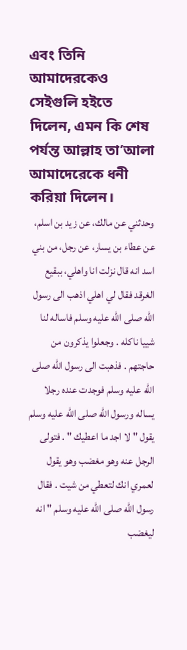এবং তিনি আমাদেরকেও সেইগুলি হইতে দিলেন, এমন কি শেষ পর্যন্ত আল্লাহ তা’আলা আমাদেরেকে ধনী করিয়া দিলেন।
وحدثني عن مالك، عن زيد بن اسلم، عن عطاء بن يسار، عن رجل، من بني اسد انه قال نزلت انا واهلي، ببقيع الغرقد فقال لي اهلي اذهب الى رسول الله صلى الله عليه وسلم فاساله لنا شييا ناكله . وجعلوا يذكرون من حاجتهم . فذهبت الى رسول الله صلى الله عليه وسلم فوجدت عنده رجلا يساله ورسول الله صلى الله عليه وسلم يقول " لا اجد ما اعطيك " . فتولى الرجل عنه وهو مغضب وهو يقول لعمري انك لتعطي من شيت . فقال رسول الله صلى الله عليه وسلم " انه ليغضب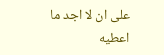على ان لا اجد ما اعطيه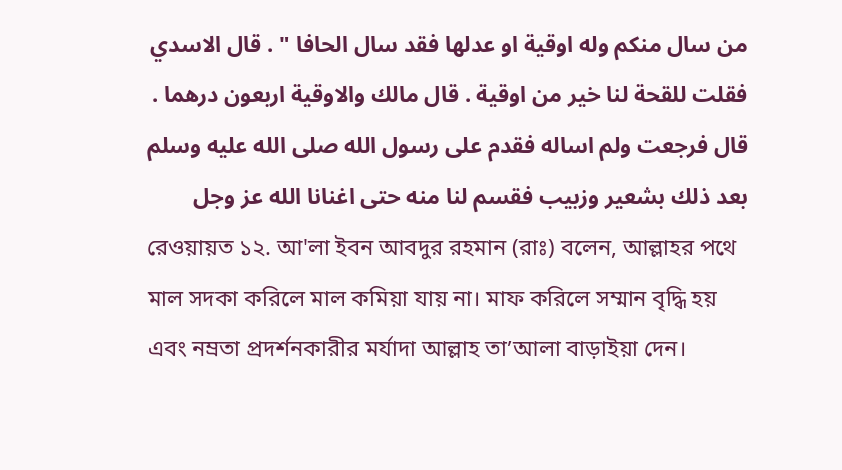من سال منكم وله اوقية او عدلها فقد سال الحافا " . قال الاسدي فقلت للقحة لنا خير من اوقية . قال مالك والاوقية اربعون درهما . قال فرجعت ولم اساله فقدم على رسول الله صلى الله عليه وسلم بعد ذلك بشعير وزبيب فقسم لنا منه حتى اغنانا الله عز وجل
রেওয়ায়ত ১২. আ'লা ইবন আবদুর রহমান (রাঃ) বলেন, আল্লাহর পথে মাল সদকা করিলে মাল কমিয়া যায় না। মাফ করিলে সম্মান বৃদ্ধি হয় এবং নম্রতা প্রদর্শনকারীর মর্যাদা আল্লাহ তা’আলা বাড়াইয়া দেন।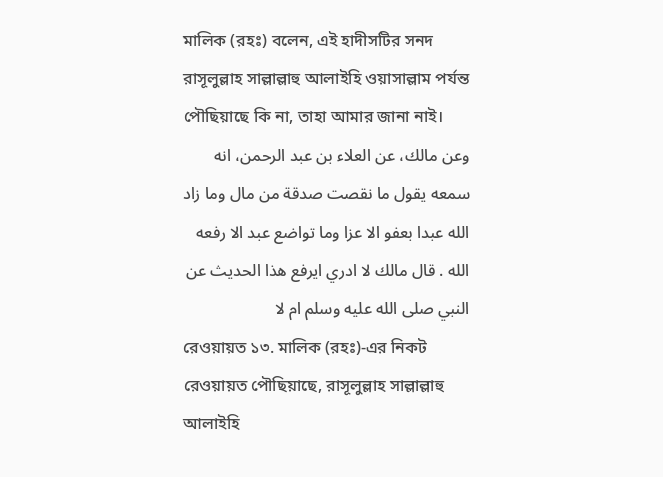মালিক (রহঃ) বলেন, এই হাদীসটির সনদ রাসূলুল্লাহ সাল্লাল্লাহু আলাইহি ওয়াসাল্লাম পর্যন্ত পৌছিয়াছে কি না, তাহা আমার জানা নাই।
وعن مالك، عن العلاء بن عبد الرحمن، انه سمعه يقول ما نقصت صدقة من مال وما زاد الله عبدا بعفو الا عزا وما تواضع عبد الا رفعه الله . قال مالك لا ادري ايرفع هذا الحديث عن النبي صلى الله عليه وسلم ام لا
রেওয়ায়ত ১৩. মালিক (রহঃ)-এর নিকট রেওয়ায়ত পৌছিয়াছে, রাসূলুল্লাহ সাল্লাল্লাহু আলাইহি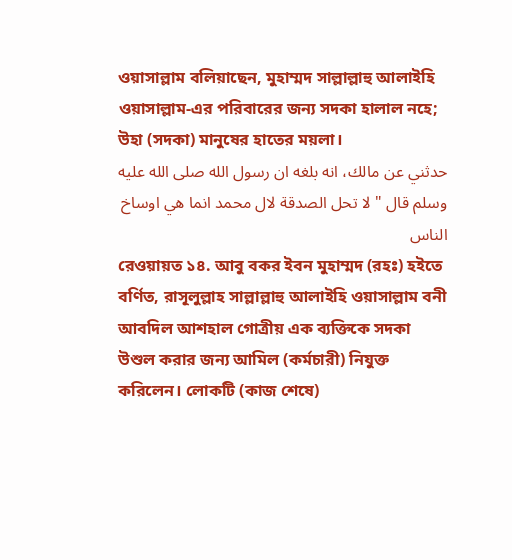ওয়াসাল্লাম বলিয়াছেন, মুহাম্মদ সাল্লাল্লাহু আলাইহি ওয়াসাল্লাম-এর পরিবারের জন্য সদকা হালাল নহে; উহা (সদকা) মানুষের হাতের ময়লা।
حدثني عن مالك، انه بلغه ان رسول الله صلى الله عليه وسلم قال " لا تحل الصدقة لال محمد انما هي اوساخ الناس
রেওয়ায়ত ১৪. আবু বকর ইবন মুহাম্মদ (রহঃ) হইতে বর্ণিত, রাসূলুল্লাহ সাল্লাল্লাহু আলাইহি ওয়াসাল্লাম বনী আবদিল আশহাল গোত্রীয় এক ব্যক্তিকে সদকা উশুল করার জন্য আমিল (কর্মচারী) নিযুক্ত করিলেন। লোকটি (কাজ শেষে)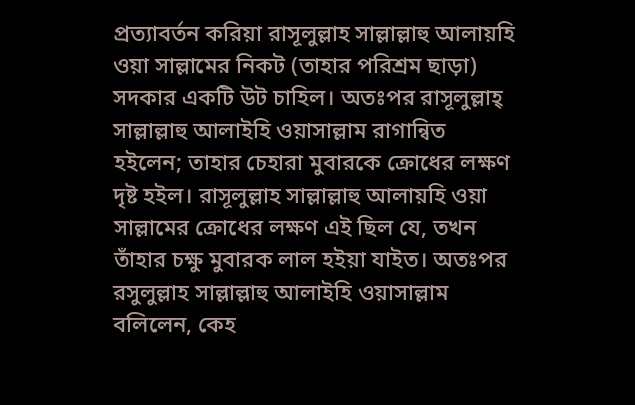প্রত্যাবর্তন করিয়া রাসূলুল্লাহ সাল্লাল্লাহু আলায়হি ওয়া সাল্লামের নিকট (তাহার পরিশ্রম ছাড়া) সদকার একটি উট চাহিল। অতঃপর রাসূলুল্লাহ্ সাল্লাল্লাহু আলাইহি ওয়াসাল্লাম রাগান্বিত হইলেন; তাহার চেহারা মুবারকে ক্রোধের লক্ষণ দৃষ্ট হইল। রাসূলুল্লাহ সাল্লাল্লাহু আলায়হি ওয়া সাল্লামের ক্রোধের লক্ষণ এই ছিল যে, তখন তাঁহার চক্ষু মুবারক লাল হইয়া যাইত। অতঃপর রসুলুল্লাহ সাল্লাল্লাহু আলাইহি ওয়াসাল্লাম বলিলেন, কেহ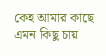কেহ আমার কাছে এমন কিছু চায়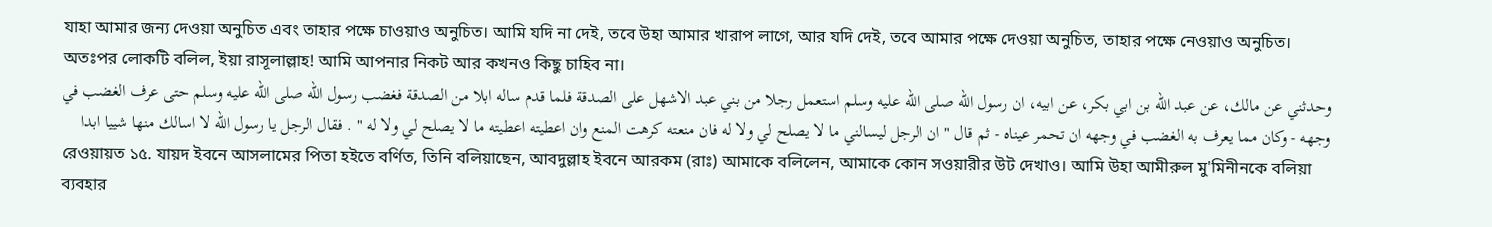যাহা আমার জন্য দেওয়া অনুচিত এবং তাহার পক্ষে চাওয়াও অনুচিত। আমি যদি না দেই, তবে উহা আমার খারাপ লাগে, আর যদি দেই, তবে আমার পক্ষে দেওয়া অনুচিত, তাহার পক্ষে নেওয়াও অনুচিত। অতঃপর লোকটি বলিল, ইয়া রাসূলাল্লাহ! আমি আপনার নিকট আর কখনও কিছু চাহিব না।
وحدثني عن مالك، عن عبد الله بن ابي بكر، عن ابيه، ان رسول الله صلى الله عليه وسلم استعمل رجلا من بني عبد الاشهل على الصدقة فلما قدم ساله ابلا من الصدقة فغضب رسول الله صلى الله عليه وسلم حتى عرف الغضب في وجهه - وكان مما يعرف به الغضب في وجهه ان تحمر عيناه - ثم قال " ان الرجل ليسالني ما لا يصلح لي ولا له فان منعته كرهت المنع وان اعطيته اعطيته ما لا يصلح لي ولا له " . فقال الرجل يا رسول الله لا اسالك منها شييا ابدا
রেওয়ায়ত ১৫. যায়দ ইবনে আসলামের পিতা হইতে বর্ণিত, তিনি বলিয়াছেন, আবদুল্লাহ ইবনে আরকম (রাঃ) আমাকে বলিলেন, আমাকে কোন সওয়ারীর উট দেখাও। আমি উহা আমীরুল মু'মিনীনকে বলিয়া ব্যবহার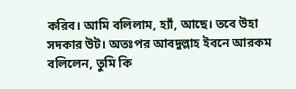করিব। আমি বলিলাম, হ্যাঁ, আছে। তবে উহা সদকার উট। অতঃপর আবদুল্লাহ ইবনে আরকম বলিলেন, তুমি কি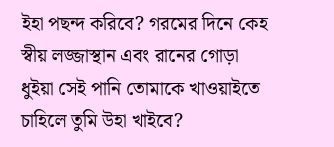ইহা পছন্দ করিবে? গরমের দিনে কেহ স্বীয় লজ্জাস্থান এবং রানের গোড়া ধুইয়া সেই পানি তোমাকে খাওয়াইতে চাহিলে তুমি উহা খাইবে?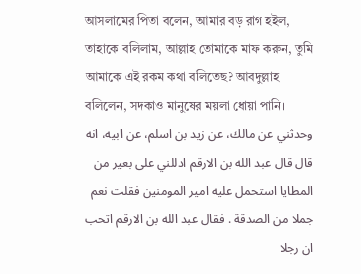আসলামের পিতা বলেন, আমার বড় রাগ হইল, তাহাকে বলিলাম, আল্লাহ তোমাকে মাফ করুন, তুমি আমাকে এই রকম কথা বলিতেছ? আবদুল্লাহ বলিলেন, সদকাও মানুষের ময়লা ধোয়া পানি।
وحدثني عن مالك، عن زيد بن اسلم، عن ابيه، انه قال قال عبد الله بن الارقم ادللني على بعير من المطايا استحمل عليه امير المومنين فقلت نعم جملا من الصدقة . فقال عبد الله بن الارقم اتحب ان رجلا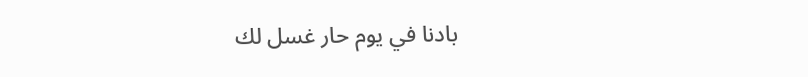بادنا في يوم حار غسل لك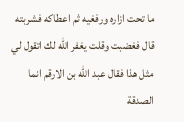ما تحت ازاره ورفغيه ثم اعطاكه فشربته قال فغضبت وقلت يغفر الله لك اتقول لي مثل هذا فقال عبد الله بن الارقم انما الصدقة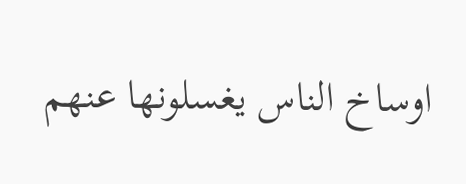اوساخ الناس يغسلونها عنهم